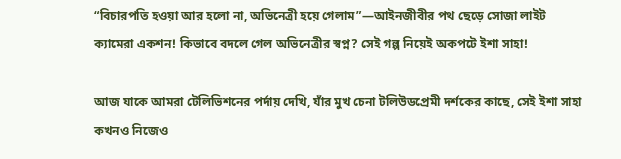“বিচারপতি হওয়া আর হলো না, অভিনেত্রী হয়ে গেলাম”—আইনজীবীর পথ ছেড়ে সোজা লাইট ক্যামেরা একশন! কিভাবে বদলে গেল অভিনেত্রীর স্বপ্ন? সেই গল্প নিয়েই অকপটে ইশা সাহা!

আজ যাকে আমরা টেলিভিশনের পর্দায় দেখি, যাঁর মুখ চেনা টলিউডপ্রেমী দর্শকের কাছে, সেই ইশা সাহা কখনও নিজেও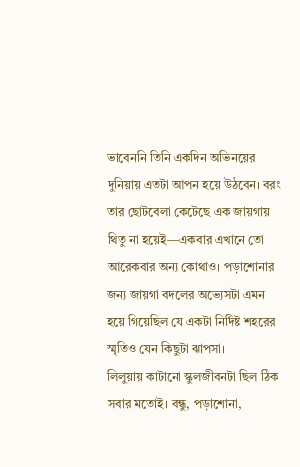ভাবেননি তিনি একদিন অভিনয়ের দুনিয়ায় এতটা আপন হয়ে উঠবেন। বরং তার ছোটবেলা কেটেছে এক জায়গায় থিতু না হয়েই—একবার এখানে তো আরেকবার অন্য কোথাও। পড়াশোনার জন্য জায়গা বদলের অভ্যেসটা এমন হয়ে গিয়েছিল যে একটা নির্দিষ্ট শহরের স্মৃতিও যেন কিছুটা ঝাপসা।
লিলুয়ায় কাটানো স্কুলজীবনটা ছিল ঠিক সবার মতোই। বন্ধু, পড়াশোনা,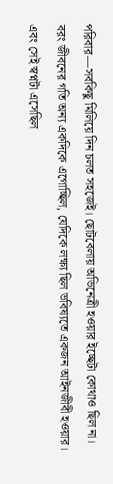পরিবার—সবকিছু মিলিয়ে দিন চলত সহজেই। ছোটবেলায় অভিনেত্রী হওয়ার ইচ্ছেটা কোথাও ছিল না। বরং জীবনের গতি অন্য একদিকে এগোচ্ছিল, যেদিকে লক্ষ্য ছিল ভবিষ্যতে একজন আইনজীবী হওয়ার। এবং সেই স্বপ্নটা এসেছিল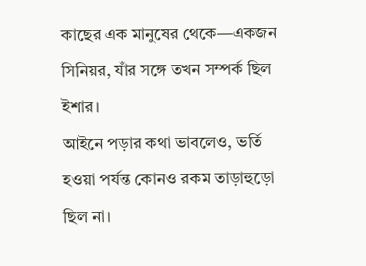কাছের এক মানুষের থেকে—একজন সিনিয়র, যাঁর সঙ্গে তখন সম্পর্ক ছিল ইশার।
আইনে পড়ার কথা ভাবলেও, ভর্তি হওয়া পর্যন্ত কোনও রকম তাড়াহুড়ো ছিল না।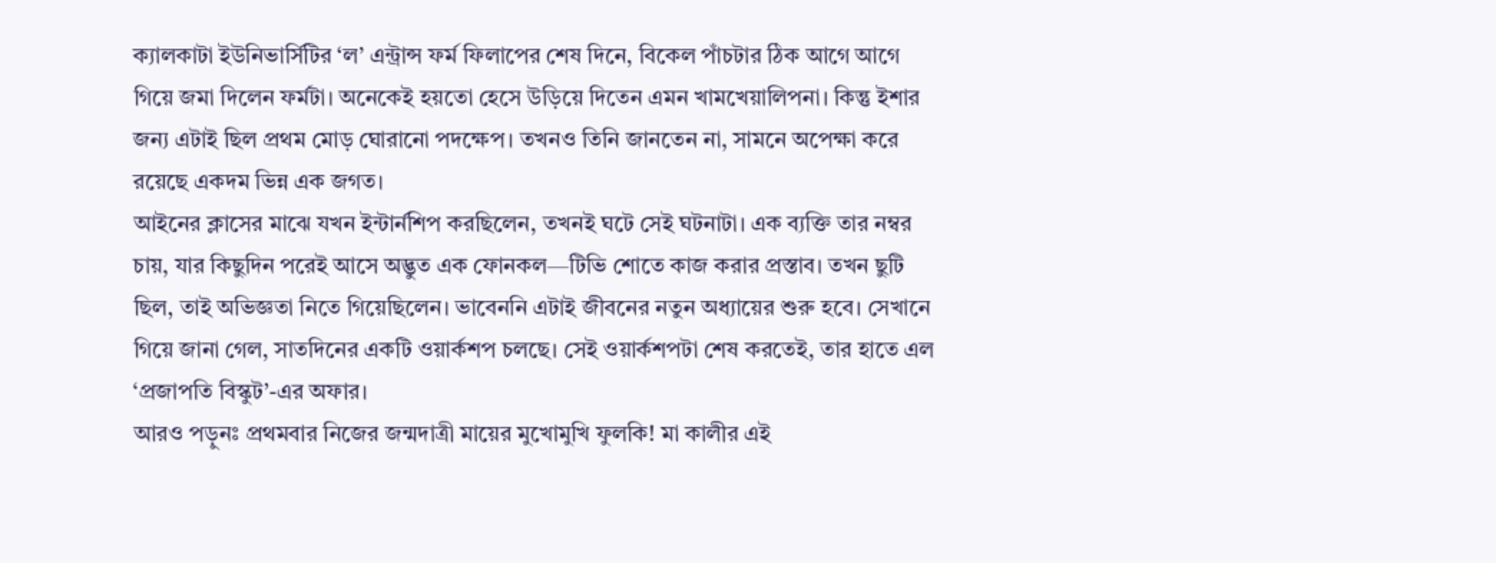ক্যালকাটা ইউনিভার্সিটির ‘ল’ এন্ট্রান্স ফর্ম ফিলাপের শেষ দিনে, বিকেল পাঁচটার ঠিক আগে আগে গিয়ে জমা দিলেন ফর্মটা। অনেকেই হয়তো হেসে উড়িয়ে দিতেন এমন খামখেয়ালিপনা। কিন্তু ইশার জন্য এটাই ছিল প্রথম মোড় ঘোরানো পদক্ষেপ। তখনও তিনি জানতেন না, সামনে অপেক্ষা করে রয়েছে একদম ভিন্ন এক জগত।
আইনের ক্লাসের মাঝে যখন ইন্টার্নশিপ করছিলেন, তখনই ঘটে সেই ঘটনাটা। এক ব্যক্তি তার নম্বর চায়, যার কিছুদিন পরেই আসে অদ্ভুত এক ফোনকল—টিভি শোতে কাজ করার প্রস্তাব। তখন ছুটি ছিল, তাই অভিজ্ঞতা নিতে গিয়েছিলেন। ভাবেননি এটাই জীবনের নতুন অধ্যায়ের শুরু হবে। সেখানে গিয়ে জানা গেল, সাতদিনের একটি ওয়ার্কশপ চলছে। সেই ওয়ার্কশপটা শেষ করতেই, তার হাতে এল ‘প্রজাপতি বিস্কুট’-এর অফার।
আরও পড়ুনঃ প্রথমবার নিজের জন্মদাত্রী মায়ের মুখোমুখি ফুলকি! মা কালীর এই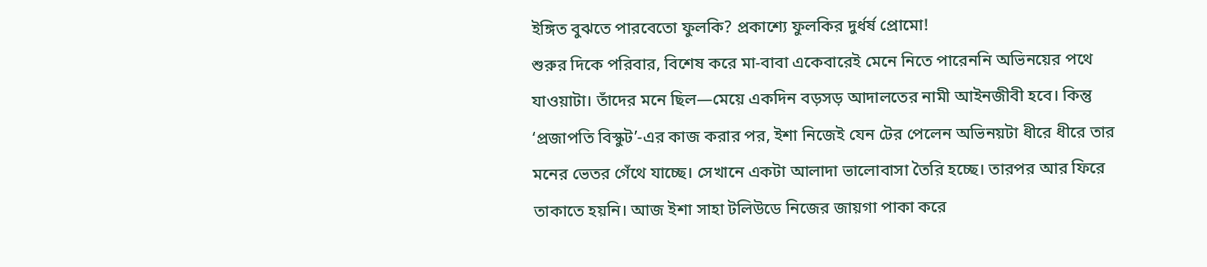ইঙ্গিত বুঝতে পারবেতো ফুলকি? প্রকাশ্যে ফুলকির দুর্ধর্ষ প্রোমো!
শুরুর দিকে পরিবার, বিশেষ করে মা-বাবা একেবারেই মেনে নিতে পারেননি অভিনয়ের পথে যাওয়াটা। তাঁদের মনে ছিল—মেয়ে একদিন বড়সড় আদালতের নামী আইনজীবী হবে। কিন্তু ‘প্রজাপতি বিস্কুট’-এর কাজ করার পর, ইশা নিজেই যেন টের পেলেন অভিনয়টা ধীরে ধীরে তার মনের ভেতর গেঁথে যাচ্ছে। সেখানে একটা আলাদা ভালোবাসা তৈরি হচ্ছে। তারপর আর ফিরে তাকাতে হয়নি। আজ ইশা সাহা টলিউডে নিজের জায়গা পাকা করে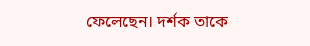ফেলেছেন। দর্শক তাকে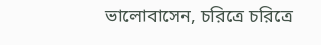ভালোবাসেন, চরিত্রে চরিত্রে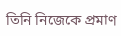তিনি নিজেকে প্রমাণ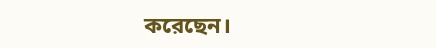করেছেন।